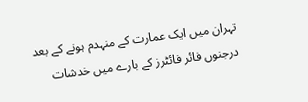تہران میں ایک عمارت کے منہدم ہونے کے بعد درجنوں فائر فائٹرز کے بارے میں خدشات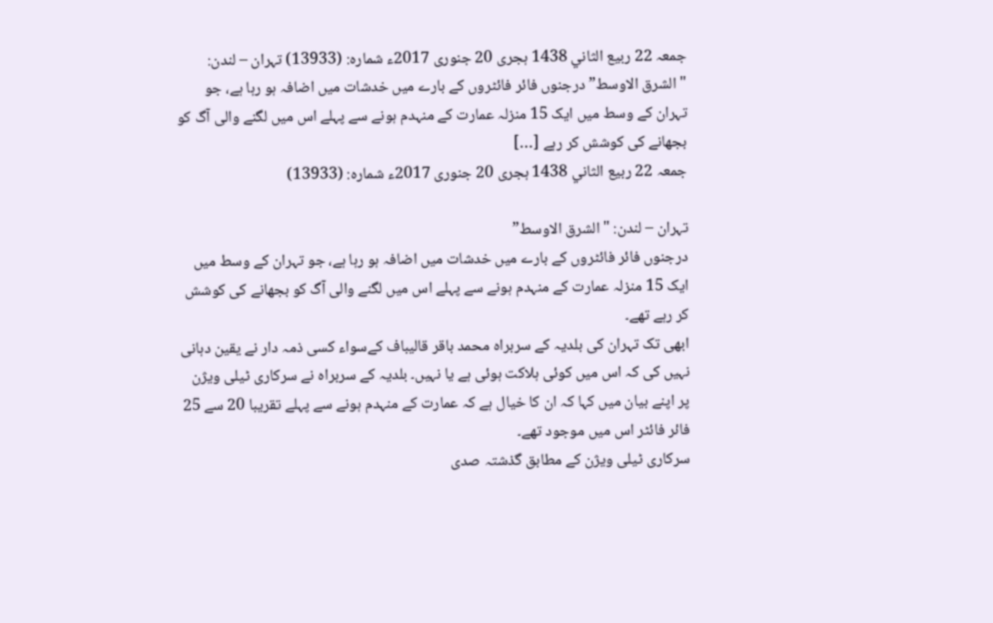جمعہ 22 ربيع الثاني 1438 ہجری 20 جنوری 2017ء شمارہ: (13933) تہران – لندن: "الشرق الاوسط” درجنوں فائر فائٹروں کے بارے میں خدشات میں اضافہ ہو رہا ہے، جو تہران کے وسط میں ایک 15 منزلہ عمارت کے منہدم ہونے سے پہلے اس میں لگنے والی آگ کو بجھانے کی کوشش کر رہے […]
جمعہ 22 ربيع الثاني 1438 ہجری 20 جنوری 2017ء شمارہ: (13933)

تہران – لندن: "الشرق الاوسط”
درجنوں فائر فائٹروں کے بارے میں خدشات میں اضافہ ہو رہا ہے، جو تہران کے وسط میں ایک 15 منزلہ عمارت کے منہدم ہونے سے پہلے اس میں لگنے والی آگ کو بجھانے کی کوشش کر رہے تھے۔
ابھی تک تہران کی بلدیہ کے سربراہ محمد باقر قالیباف کےسواء کسی ذمہ دار نے یقین دہانی نہیں کی کہ اس میں کوئی ہلاکت ہوئی ہے یا نہیں۔ بلدیہ کے سربراہ نے سرکاری ٹیلی ویژن پر اپنے بیان میں کہا کہ ان کا خیال ہے کہ عمارت کے منہدم ہونے سے پہلے تقریبا 20 سے 25 فائر فائٹر اس میں موجود تھے۔
سرکاری ٹیلی ویژن کے مطابق گذشتہ صدی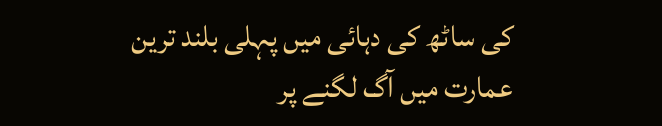کی ساٹھ کی دہائی میں پہلی بلند ترین عمارت میں آگ لگنے پر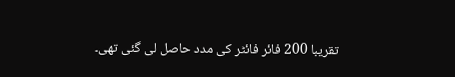تقریبا 200 فائر فائٹر کی مدد حاصل لی گئی تھی۔